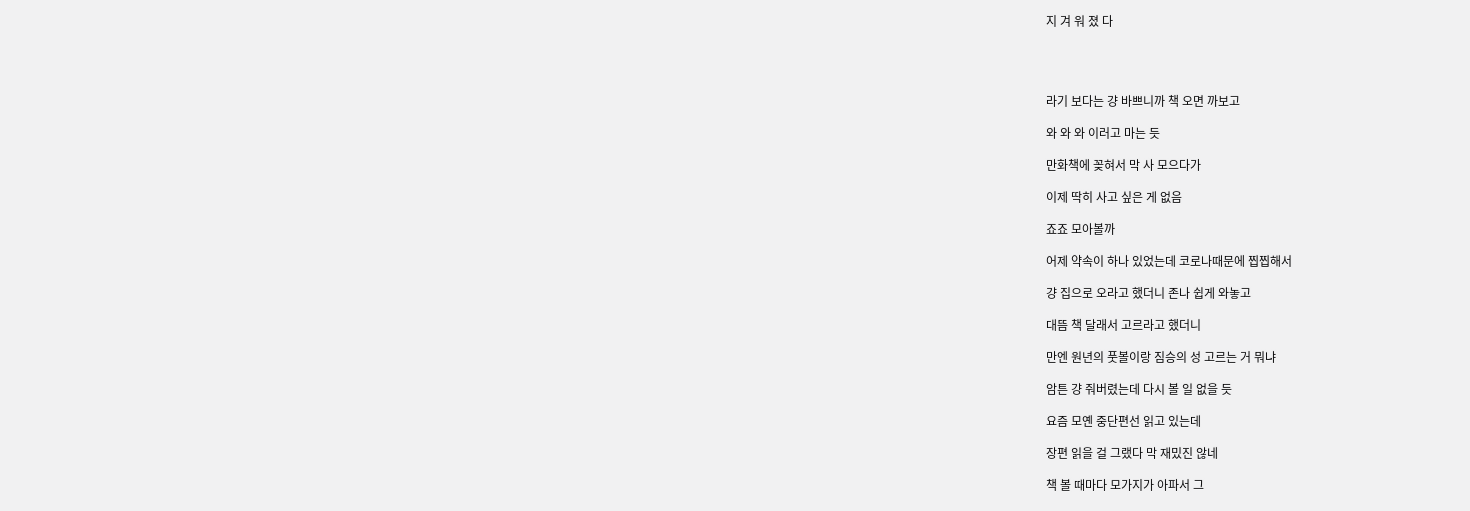지 겨 워 졌 다




라기 보다는 걍 바쁘니까 책 오면 까보고

와 와 와 이러고 마는 듯

만화책에 꽂혀서 막 사 모으다가

이제 딱히 사고 싶은 게 없음

죠죠 모아볼까

어제 약속이 하나 있었는데 코로나때문에 찝찝해서

걍 집으로 오라고 했더니 존나 쉽게 와놓고

대뜸 책 달래서 고르라고 했더니

만엔 원년의 풋볼이랑 짐승의 성 고르는 거 뭐냐

암튼 걍 줘버렸는데 다시 볼 일 없을 듯

요즘 모옌 중단편선 읽고 있는데

장편 읽을 걸 그랬다 막 재밌진 않네

책 볼 때마다 모가지가 아파서 그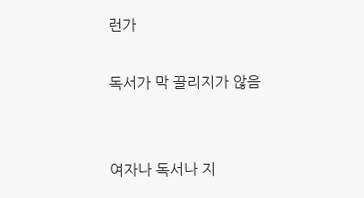런가

독서가 막 끌리지가 않음


여자나 독서나 지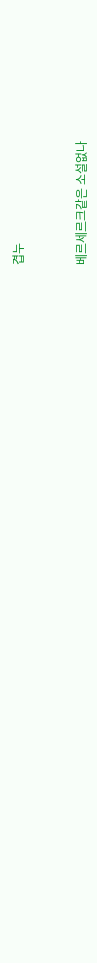겹누


베르세르크같은 소설없나